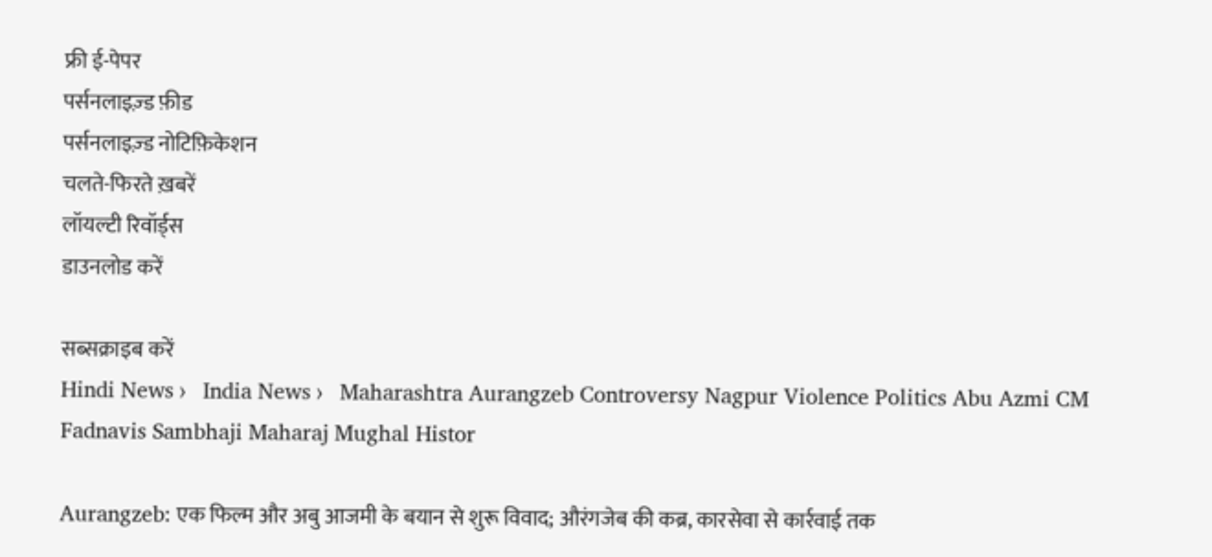फ्री ई-पेपर
पर्सनलाइज़्ड फ़ीड
पर्सनलाइज़्ड नोटिफ़िकेशन
चलते-फिरते ख़बरें
लॉयल्टी रिवॉर्ड्स
डाउनलोड करें

सब्सक्राइब करें
Hindi News ›   India News ›   Maharashtra Aurangzeb Controversy Nagpur Violence Politics Abu Azmi CM Fadnavis Sambhaji Maharaj Mughal Histor

Aurangzeb: एक फिल्म और अबु आजमी के बयान से शुरू विवाद; औरंगजेब की कब्र, कारसेवा से कार्रवाई तक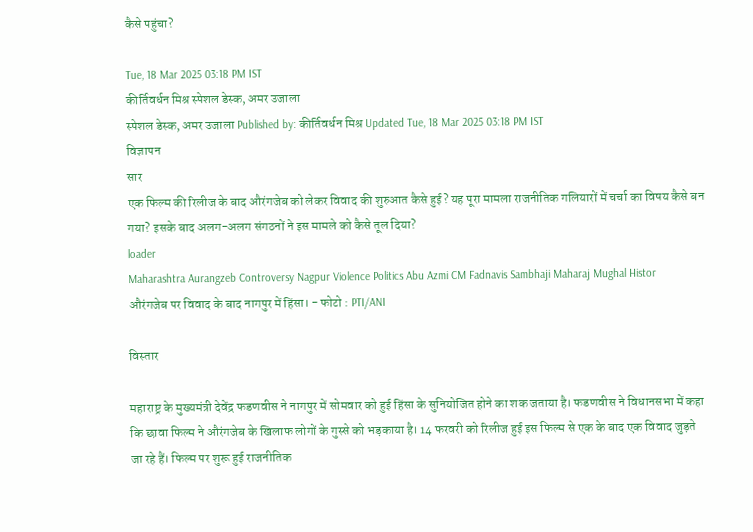कैसे पहुंचा?

Tue, 18 Mar 2025 03:18 PM IST
कीर्तिवर्धन मिश्र स्पेशल डेस्क, अमर उजाला
स्पेशल डेस्क, अमर उजाला Published by: कीर्तिवर्धन मिश्र Updated Tue, 18 Mar 2025 03:18 PM IST
विज्ञापन
सार
एक फिल्म की रिलीज के बाद औरंगजेब को लेकर विवाद की शुरुआत कैसे हुई? यह पूरा मामला राजनीतिक गलियारों में चर्चा का विषय कैसे बन गया? इसके बाद अलग-अलग संगठनों ने इस मामले को कैसे तूल दिया?
loader
Maharashtra Aurangzeb Controversy Nagpur Violence Politics Abu Azmi CM Fadnavis Sambhaji Maharaj Mughal Histor
औरंगजेब पर विवाद के बाद नागपुर में हिंसा। - फोटो : PTI/ANI

विस्तार

महाराष्ट्र के मुख्यमंत्री देवेंद्र फडणवीस ने नागपुर में सोमवार को हुई हिंसा के सुनियोजित होने का शक जताया है। फडणवीस ने विधानसभा में कहा कि छावा फिल्म ने औरंगजेब के खिलाफ लोगों के गुस्से को भड़काया है। 14 फरवरी को रिलीज हुई इस फिल्म से एक के बाद एक विवाद जुड़ते जा रहे हैं। फिल्म पर शुरू हुई राजनीतिक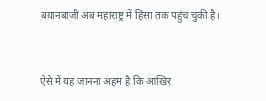बयानबाजी अब महाराष्ट्र में हिंसा तक पहुंच चुकी है।


ऐसे में यह जानना अहम है कि आखिर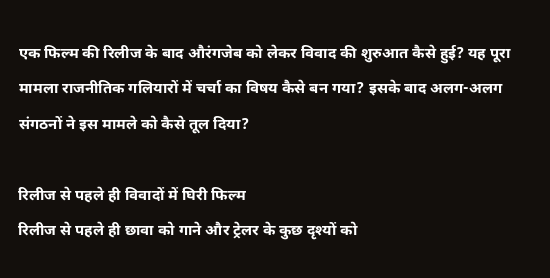एक फिल्म की रिलीज के बाद औरंगजेब को लेकर विवाद की शुरुआत कैसे हुई? यह पूरा मामला राजनीतिक गलियारों में चर्चा का विषय कैसे बन गया? इसके बाद अलग-अलग संगठनों ने इस मामले को कैसे तूल दिया?

रिलीज से पहले ही विवादों में घिरी फिल्म
रिलीज से पहले ही छावा को गाने और ट्रेलर के कुछ दृश्यों को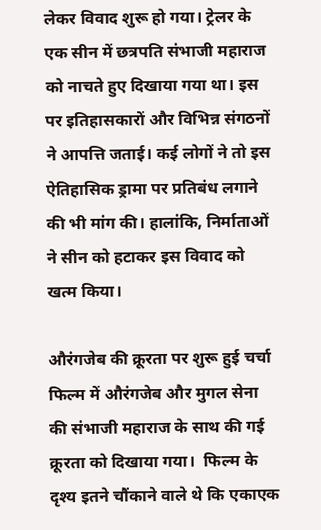लेकर विवाद शुरू हो गया। ट्रेलर के एक सीन में छत्रपति संभाजी महाराज को नाचते हुए दिखाया गया था। इस पर इतिहासकारों और विभिन्न संगठनों ने आपत्ति जताई। कई लोगों ने तो इस ऐतिहासिक ड्रामा पर प्रतिबंध लगाने की भी मांग की। हालांकि, निर्माताओं ने सीन को हटाकर इस विवाद को खत्म किया।

औरंगजेब की क्रूरता पर शुरू हुई चर्चा
फिल्म में औरंगजेब और मुगल सेना की संभाजी महाराज के साथ की गई क्रूरता को दिखाया गया।  फिल्म के दृश्य इतने चौंकाने वाले थे कि एकाएक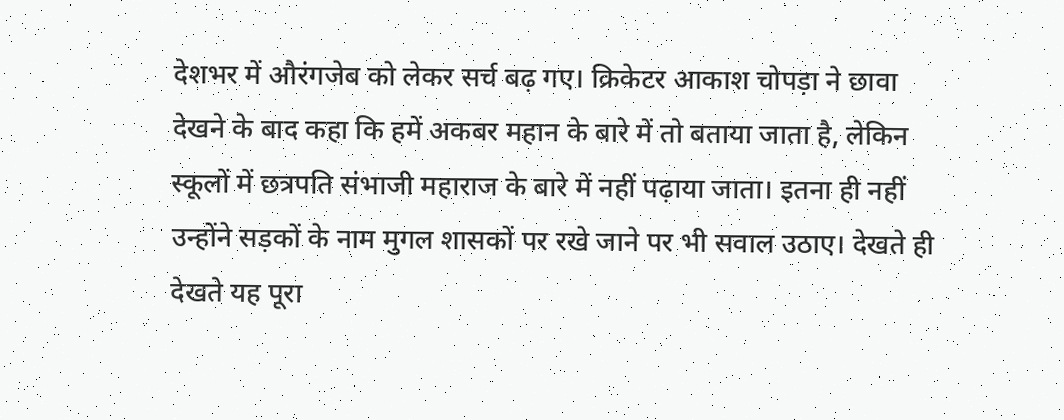देशभर में औरंगजेब को लेकर सर्च बढ़ गए। क्रिकेटर आकाश चोपड़ा ने छावा देखने के बाद कहा कि हमें अकबर महान के बारे में तो बताया जाता है, लेकिन स्कूलों में छत्रपति संभाजी महाराज के बारे में नहीं पढ़ाया जाता। इतना ही नहीं उन्होंने सड़कों के नाम मुगल शासकों पर रखे जाने पर भी सवाल उठाए। देखते ही देखते यह पूरा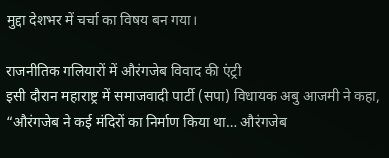मुद्दा देशभर में चर्चा का विषय बन गया।

राजनीतिक गलियारों में औरंगजेब विवाद की एंट्री
इसी दौरान महाराष्ट्र में समाजवादी पार्टी (सपा) विधायक अबु आजमी ने कहा, “औरंगजेब ने कई मंदिरों का निर्माण किया था… औरंगजेब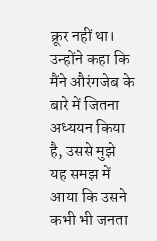क्रूर नहीं था। उन्होंने कहा कि मैंने औरंगजेब के बारे में जितना अध्ययन किया है, उससे मुझे यह समझ में आया कि उसने कभी भी जनता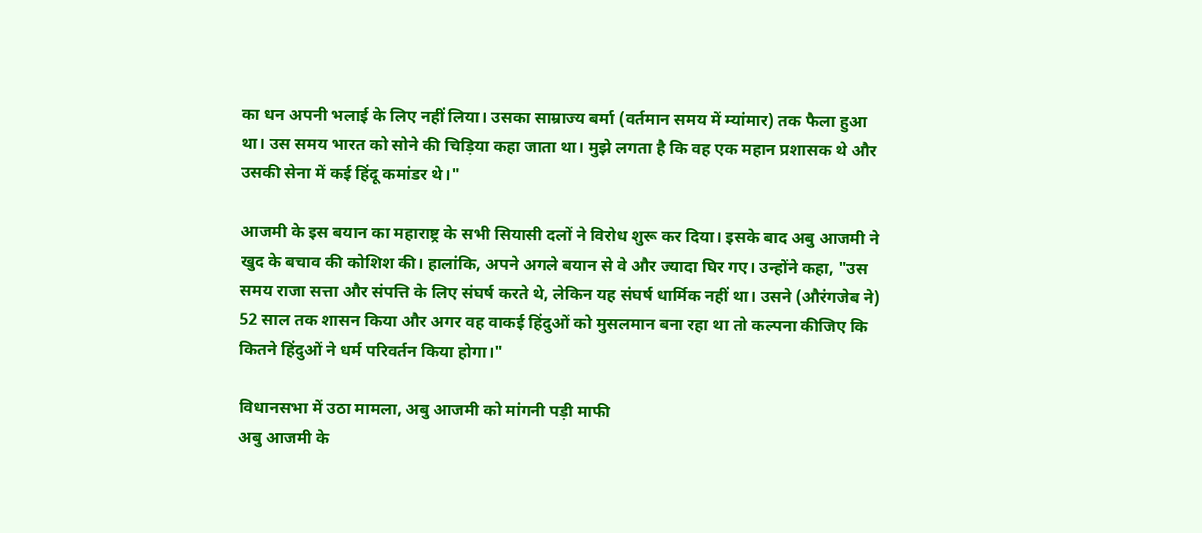का धन अपनी भलाई के लिए नहीं लिया। उसका साम्राज्य बर्मा (वर्तमान समय में म्यांमार) तक फैला हुआ था। उस समय भारत को सोने की चिड़िया कहा जाता था। मुझे लगता है कि वह एक महान प्रशासक थे और उसकी सेना में कई हिंदू कमांडर थे।"

आजमी के इस बयान का महाराष्ट्र के सभी सियासी दलों ने विरोध शुरू कर दिया। इसके बाद अबु आजमी ने खुद के बचाव की कोशिश की। हालांकि, अपने अगले बयान से वे और ज्यादा घिर गए। उन्होंने कहा, "उस समय राजा सत्ता और संपत्ति के लिए संघर्ष करते थे, लेकिन यह संघर्ष धार्मिक नहीं था। उसने (औरंगजेब ने) 52 साल तक शासन किया और अगर वह वाकई हिंदुओं को मुसलमान बना रहा था तो कल्पना कीजिए कि कितने हिंदुओं ने धर्म परिवर्तन किया होगा।"

विधानसभा में उठा मामला, अबु आजमी को मांगनी पड़ी माफी
अबु आजमी के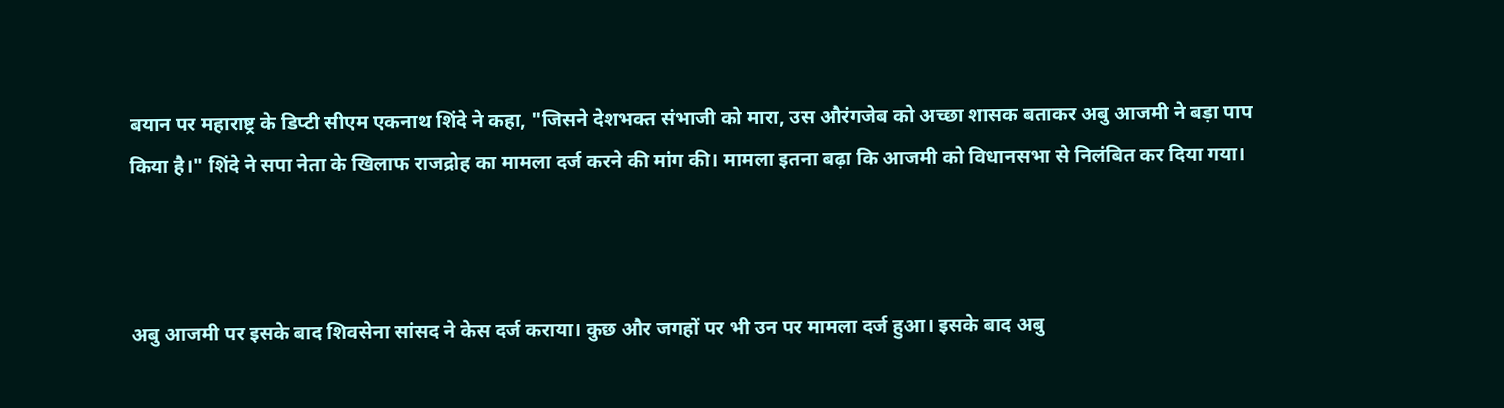बयान पर महाराष्ट्र के डिप्टी सीएम एकनाथ शिंदे ने कहा, "जिसने देशभक्त संभाजी को मारा, उस औरंगजेब को अच्छा शासक बताकर अबु आजमी ने बड़ा पाप किया है।" शिंदे ने सपा नेता के खिलाफ राजद्रोह का मामला दर्ज करने की मांग की। मामला इतना बढ़ा कि आजमी को विधानसभा से निलंबित कर दिया गया।



अबु आजमी पर इसके बाद शिवसेना सांसद ने केस दर्ज कराया। कुछ और जगहों पर भी उन पर मामला दर्ज हुआ। इसके बाद अबु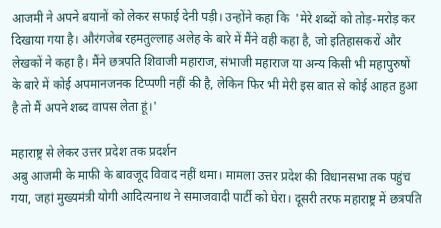आजमी ने अपने बयानों को लेकर सफाई देनी पड़ी। उन्होंने कहा कि  'मेरे शब्दों को तोड़-मरोड़ कर दिखाया गया है। औरंगजेब रहमतुल्लाह अलेह के बारे में मैंने वही कहा है, जो इतिहासकरों और लेखकों ने कहा है। मैंने छत्रपति शिवाजी महाराज, संभाजी महाराज या अन्य किसी भी महापुरुषों के बारे में कोई अपमानजनक टिप्पणी नहीं की है, लेकिन फिर भी मेरी इस बात से कोई आहत हुआ है तो मैं अपने शब्द वापस लेता हूं।'

महाराष्ट्र से लेकर उत्तर प्रदेश तक प्रदर्शन
अबु आजमी के माफी के बावजूद विवाद नहीं थमा। मामला उत्तर प्रदेश की विधानसभा तक पहुंच गया, जहां मुख्यमंत्री योगी आदित्यनाथ ने समाजवादी पार्टी को घेरा। दूसरी तरफ महाराष्ट्र में छत्रपति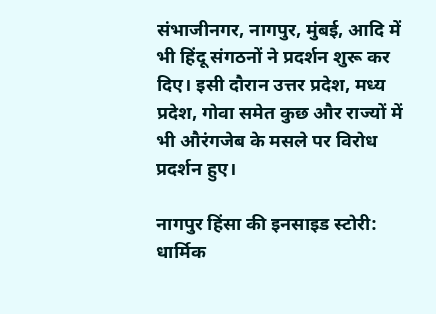संभाजीनगर, नागपुर, मुंबई, आदि में भी हिंदू संगठनों ने प्रदर्शन शुरू कर दिए। इसी दौरान उत्तर प्रदेश, मध्य प्रदेश, गोवा समेत कुछ और राज्यों में भी औरंगजेब के मसले पर विरोध प्रदर्शन हुए।

नागपुर हिंसा की इनसाइड स्टोरी: धार्मिक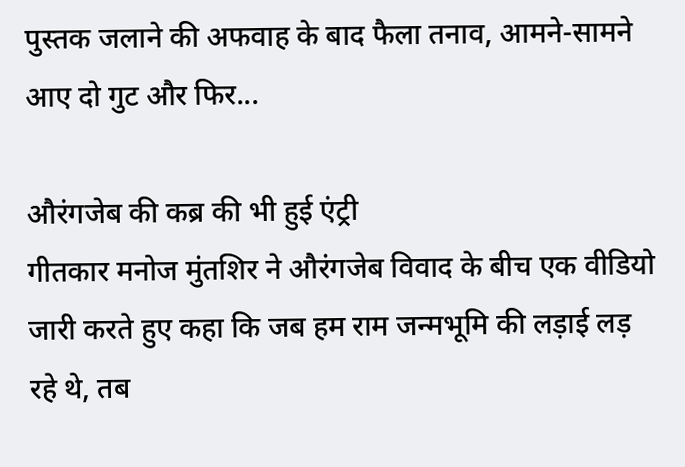पुस्तक जलाने की अफवाह के बाद फैला तनाव, आमने-सामने आए दो गुट और फिर...

औरंगजेब की कब्र की भी हुई एंट्री
गीतकार मनोज मुंतशिर ने औरंगजेब विवाद के बीच एक वीडियो जारी करते हुए कहा कि जब हम राम जन्मभूमि की लड़ाई लड़ रहे थे, तब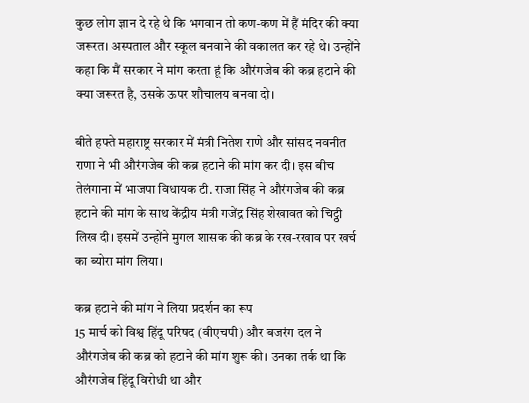कुछ लोग ज्ञान दे रहे थे कि भगवान तो कण-कण में हैं मंदिर की क्या जरूरत। अस्पताल और स्कूल बनवाने की वकालत कर रहे थे। उन्होंने कहा कि मैं सरकार ने मांग करता हूं कि औरंगजेब की कब्र हटाने की क्या जरूरत है, उसके ऊपर शौचालय बनवा दो।

बीते हफ्ते महाराष्ट्र सरकार में मंत्री नितेश राणे और सांसद नवनीत राणा ने भी औरंगजेब की कब्र हटाने की मांग कर दी। इस बीच तेलंगाना में भाजपा विधायक टी. राजा सिंह ने औरंगजेब की कब्र हटाने की मांग के साथ केंद्रीय मंत्री गजेंद्र सिंह शेखावत को चिट्ठी लिख दी। इसमें उन्होंने मुगल शासक की कब्र के रख-रखाव पर खर्च का ब्योरा मांग लिया।

कब्र हटाने की मांग ने लिया प्रदर्शन का रूप
15 मार्च को विश्व हिंदू परिषद (वीएचपी) और बजरंग दल ने औरंगजेब की कब्र को हटाने की मांग शुरू की। उनका तर्क था कि औरंगजेब हिंदू विरोधी था और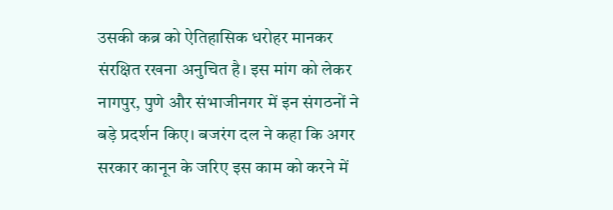उसकी कब्र को ऐतिहासिक धरोहर मानकर संरक्षित रखना अनुचित है। इस मांग को लेकर नागपुर, पुणे और संभाजीनगर में इन संगठनों ने बड़े प्रदर्शन किए। बजरंग दल ने कहा कि अगर सरकार कानून के जरिए इस काम को करने में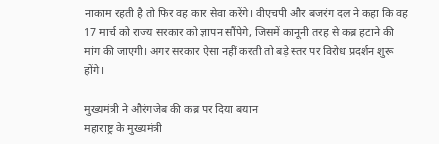नाकाम रहती है तो फिर वह कार सेवा करेंगे। वीएचपी और बजरंग दल ने कहा कि वह 17 मार्च को राज्य सरकार को ज्ञापन सौंपेगे, जिसमें कानूनी तरह से कब्र हटाने की मांग की जाएगी। अगर सरकार ऐसा नहीं करती तो बड़े स्तर पर विरोध प्रदर्शन शुरू होंगे।

मुख्यमंत्री ने औरंगजेब की कब्र पर दिया बयान
महाराष्ट्र के मुख्यमंत्री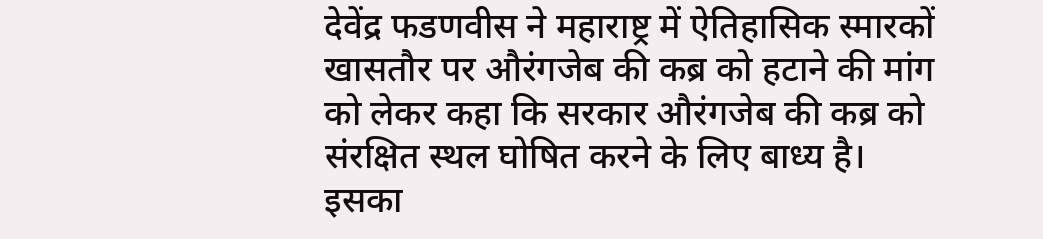देवेंद्र फडणवीस ने महाराष्ट्र में ऐतिहासिक स्मारकों खासतौर पर औरंगजेब की कब्र को हटाने की मांग को लेकर कहा कि सरकार औरंगजेब की कब्र को संरक्षित स्थल घोषित करने के लिए बाध्य है। इसका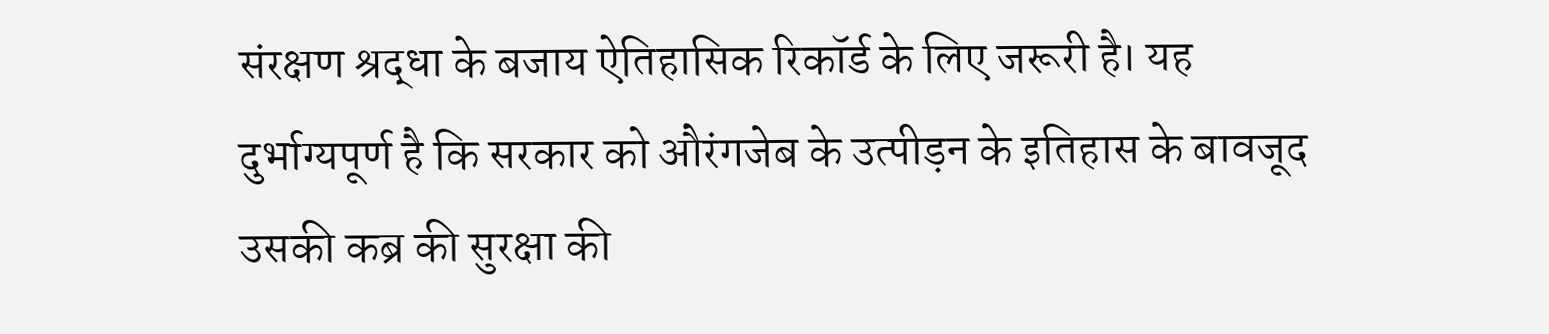संरक्षण श्रद्धा के बजाय ऐतिहासिक रिकॉर्ड के लिए जरूरी है। यह दुर्भाग्यपूर्ण है कि सरकार को औरंगजेब के उत्पीड़न के इतिहास के बावजूद उसकी कब्र की सुरक्षा की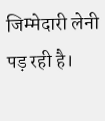जिम्मेदारी लेनी पड़ रही है।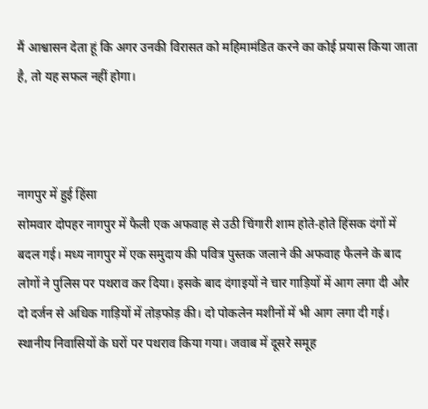मैं आश्वासन देता हूं कि अगर उनकी विरासत को महिमामंडित करने का कोई प्रयास किया जाता है, तो यह सफल नहीं होगा।



नागपुर में हुई हिंसा
सोमवार दोपहर नागपुर में फैली एक अफवाह से उठी चिंगारी शाम होते-होते हिंसक दंगों में बदल गई। मध्य नागपुर में एक समुदाय की पवित्र पुस्तक जलाने की अफवाह फैलने के बाद लोगों ने पुलिस पर पथराव कर दिया। इसके बाद दंगाइयों ने चार गाड़ियों में आग लगा दी और दो दर्जन से अधिक गाड़ियों में तोड़फोड़ की। दो पोकलेन मशीनों में भी आग लगा दी गई। स्थानीय निवासियों के घरों पर पथराव किया गया। जवाब में दूसरे समूह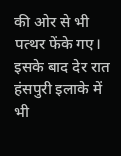की ओर से भी पत्थर फेंके गए। इसके बाद देर रात हंसपुरी इलाके में भी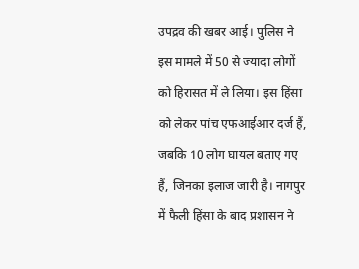उपद्रव की खबर आई। पुलिस ने इस मामले में 50 से ज्यादा लोगों को हिरासत में ले लिया। इस हिंसा को लेकर पांच एफआईआर दर्ज हैं, जबकि 10 लोग घायल बताए गए हैं, जिनका इलाज जारी है। नागपुर में फैली हिंसा के बाद प्रशासन ने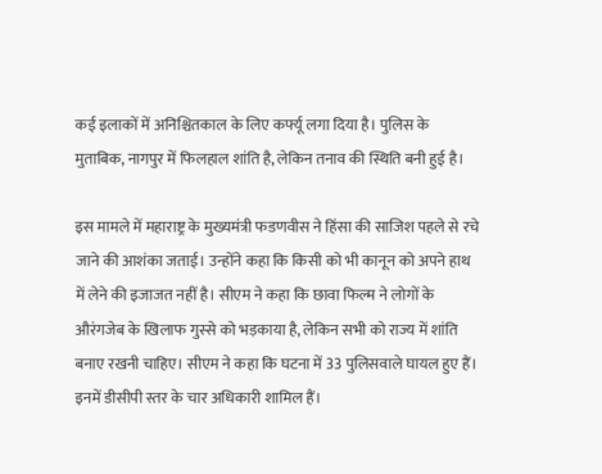कई इलाकों में अनिश्चितकाल के लिए कर्फ्यू लगा दिया है। पुलिस के मुताबिक, नागपुर में फिलहाल शांति है, लेकिन तनाव की स्थिति बनी हुई है।

इस मामले में महाराष्ट्र के मुख्यमंत्री फडणवीस ने हिंसा की साजिश पहले से रचे जाने की आशंका जताई। उन्होंने कहा कि किसी को भी कानून को अपने हाथ में लेने की इजाजत नहीं है। सीएम ने कहा कि छावा फिल्म ने लोगों के औरंगजेब के खिलाफ गुस्से को भड़काया है, लेकिन सभी को राज्य में शांति बनाए रखनी चाहिए। सीएम ने कहा कि घटना में 33 पुलिसवाले घायल हुए हैं। इनमें डीसीपी स्तर के चार अधिकारी शामिल हैं।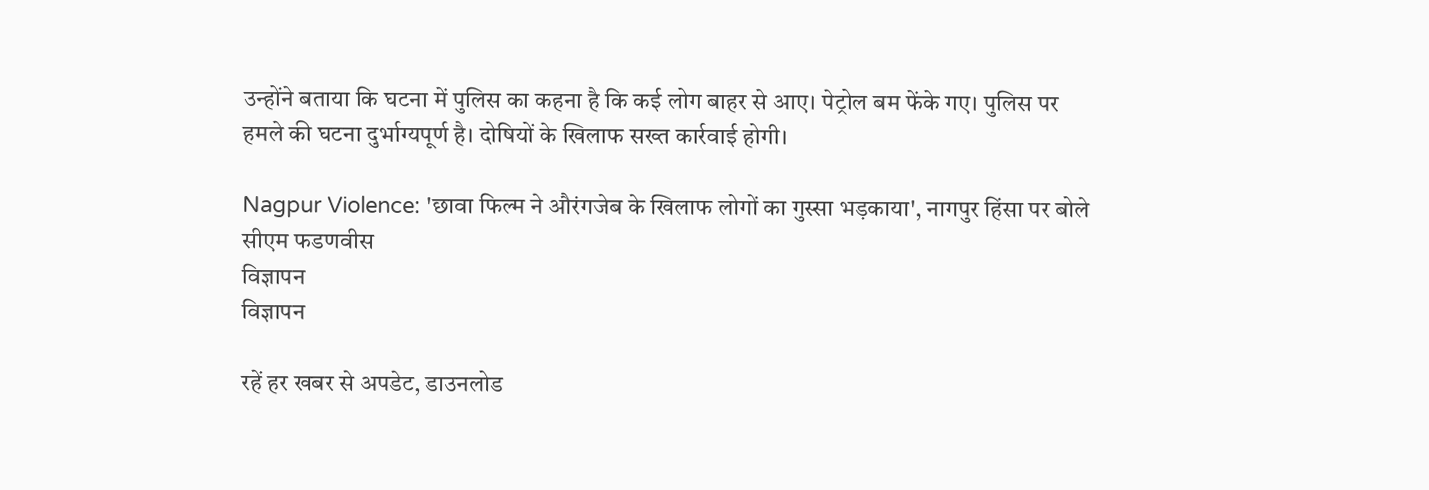उन्होंने बताया कि घटना में पुलिस का कहना है कि कई लोग बाहर से आए। पेट्रोल बम फेंके गए। पुलिस पर हमले की घटना दुर्भाग्यपूर्ण है। दोषियों के खिलाफ सख्त कार्रवाई होगी।

Nagpur Violence: 'छावा फिल्म ने औरंगजेब के खिलाफ लोगों का गुस्सा भड़काया', नागपुर हिंसा पर बोले सीएम फडणवीस
विज्ञापन
विज्ञापन

रहें हर खबर से अपडेट, डाउनलोड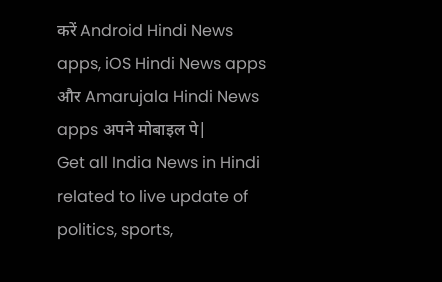करें Android Hindi News apps, iOS Hindi News apps और Amarujala Hindi News apps अपने मोबाइल पे|
Get all India News in Hindi related to live update of politics, sports,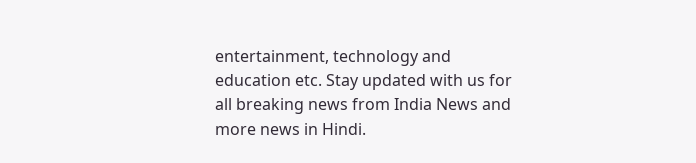entertainment, technology and education etc. Stay updated with us for all breaking news from India News and more news in Hindi.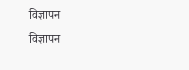विज्ञापन
विज्ञापन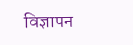विज्ञापन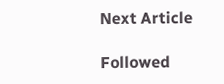Next Article

Followed